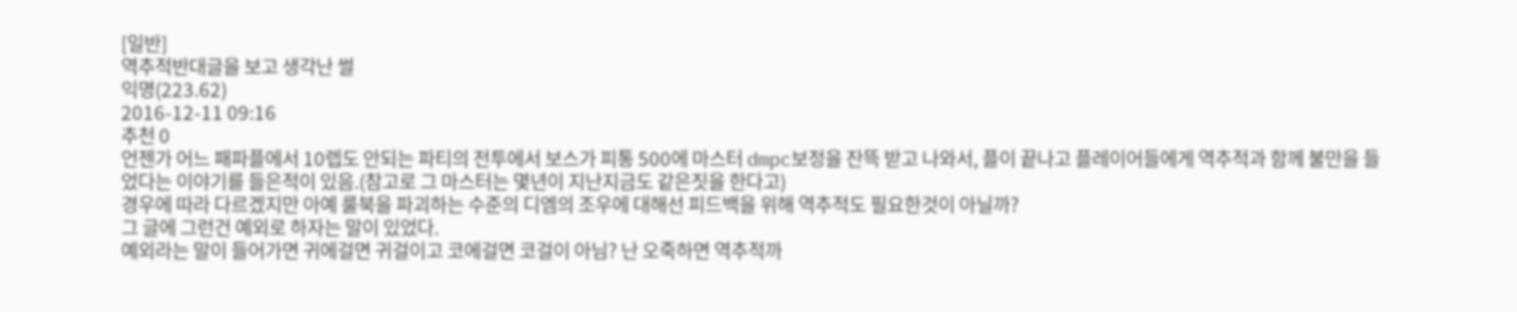[일반]
역추적반대글을 보고 생각난 썰
익명(223.62)
2016-12-11 09:16
추천 0
언젠가 어느 패파플에서 10렙도 안되는 파티의 전투에서 보스가 피통 500에 마스터 dmpc보정을 잔뜩 받고 나와서, 플이 끝나고 플레이어들에게 역추적과 함께 불만을 들었다는 이야기를 들은적이 있음.(참고로 그 마스터는 몇년이 지난지금도 같은짓을 한다고)
경우에 따라 다르겠지만 아예 룰북을 파괴하는 수준의 디엠의 조우에 대해선 피드백을 위해 역추적도 필요한것이 아닐까?
그 글에 그런건 예외로 하자는 말이 있었다.
예외라는 말이 들어가면 귀에걸면 귀걸이고 코에걸면 코걸이 아님? 난 오죽하면 역추적까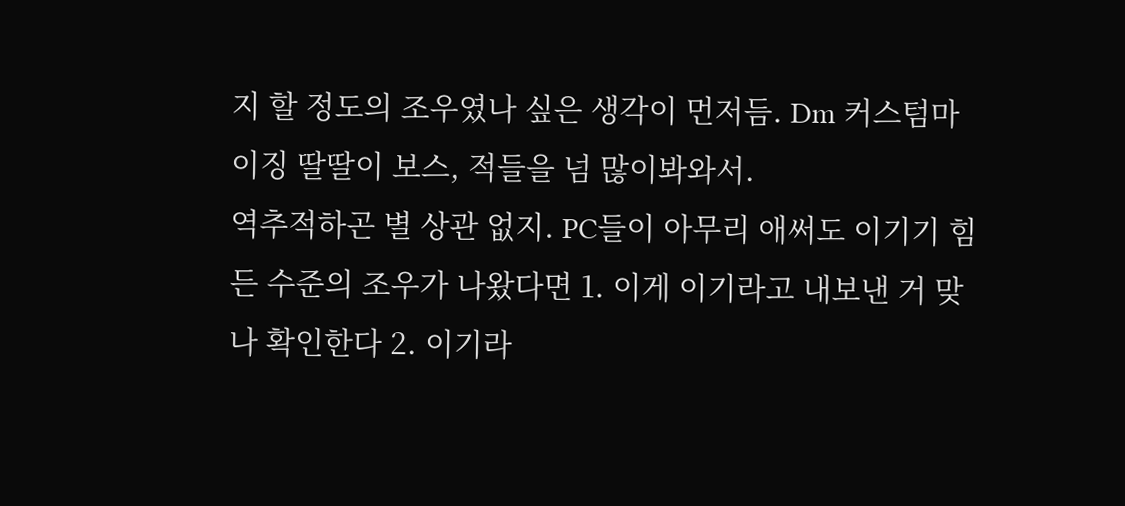지 할 정도의 조우였나 싶은 생각이 먼저듬. Dm 커스텀마이징 딸딸이 보스, 적들을 넘 많이봐와서.
역추적하곤 별 상관 없지. PC들이 아무리 애써도 이기기 힘든 수준의 조우가 나왔다면 1. 이게 이기라고 내보낸 거 맞나 확인한다 2. 이기라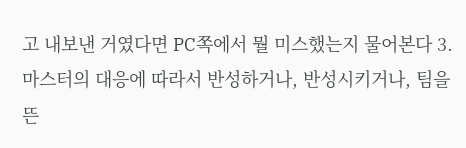고 내보낸 거였다면 PC쪽에서 뭘 미스했는지 물어본다 3. 마스터의 대응에 따라서 반성하거나, 반성시키거나, 팀을 뜬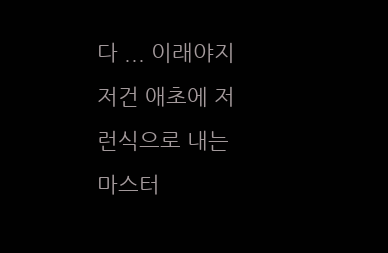다 ... 이래야지
저건 애초에 저런식으로 내는 마스터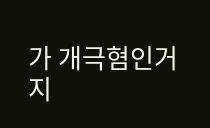가 개극혐인거지